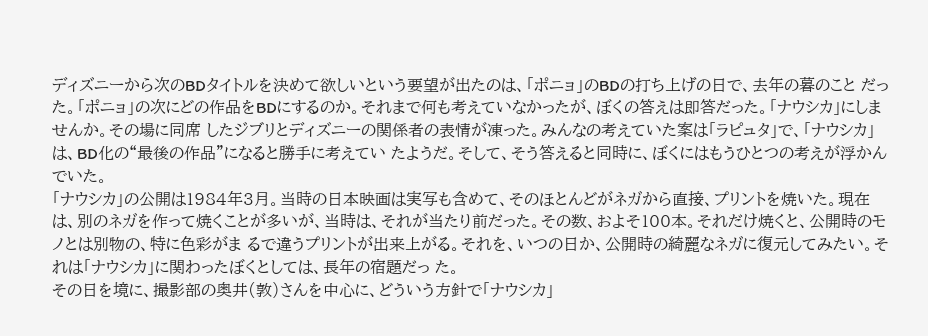ディズニーから次のBDタイトルを決めて欲しいという要望が出たのは、「ポニョ」のBDの打ち上げの日で、去年の暮のこと だった。「ポニョ」の次にどの作品をBDにするのか。それまで何も考えていなかったが、ぼくの答えは即答だった。「ナウシカ」にしませんか。その場に同席 したジブリとディズニーの関係者の表情が凍った。みんなの考えていた案は「ラピュタ」で、「ナウシカ」は、BD化の“最後の作品”になると勝手に考えてい たようだ。そして、そう答えると同時に、ぼくにはもうひとつの考えが浮かんでいた。
「ナウシカ」の公開は1984年3月。当時の日本映画は実写も含めて、そのほとんどがネガから直接、プリントを焼いた。現在 は、別のネガを作って焼くことが多いが、当時は、それが当たり前だった。その数、およそ100本。それだけ焼くと、公開時のモノとは別物の、特に色彩がま るで違うプリントが出来上がる。それを、いつの日か、公開時の綺麗なネガに復元してみたい。それは「ナウシカ」に関わったぼくとしては、長年の宿題だっ た。
その日を境に、撮影部の奥井(敦)さんを中心に、どういう方針で「ナウシカ」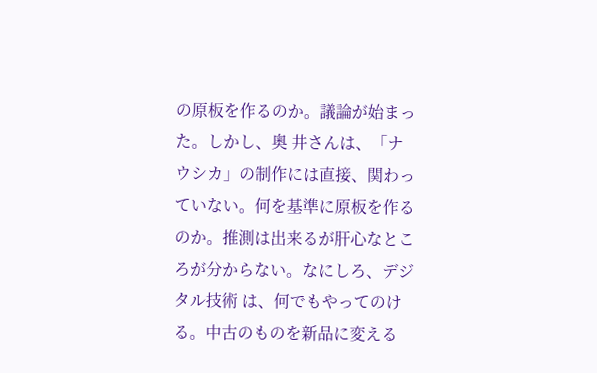の原板を作るのか。議論が始まった。しかし、奥 井さんは、「ナウシカ」の制作には直接、関わっていない。何を基準に原板を作るのか。推測は出来るが肝心なところが分からない。なにしろ、デジタル技術 は、何でもやってのける。中古のものを新品に変える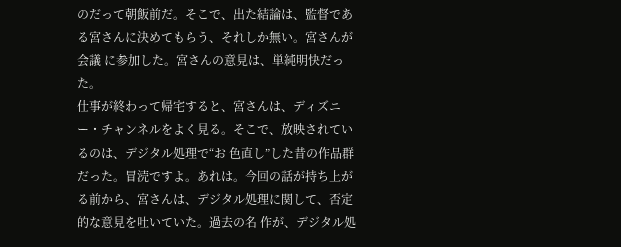のだって朝飯前だ。そこで、出た結論は、監督である宮さんに決めてもらう、それしか無い。宮さんが会議 に参加した。宮さんの意見は、単純明快だった。
仕事が終わって帰宅すると、宮さんは、ディズニー・チャンネルをよく見る。そこで、放映されているのは、デジタル処理で“お 色直し”した昔の作品群だった。冒涜ですよ。あれは。今回の話が持ち上がる前から、宮さんは、デジタル処理に関して、否定的な意見を吐いていた。過去の名 作が、デジタル処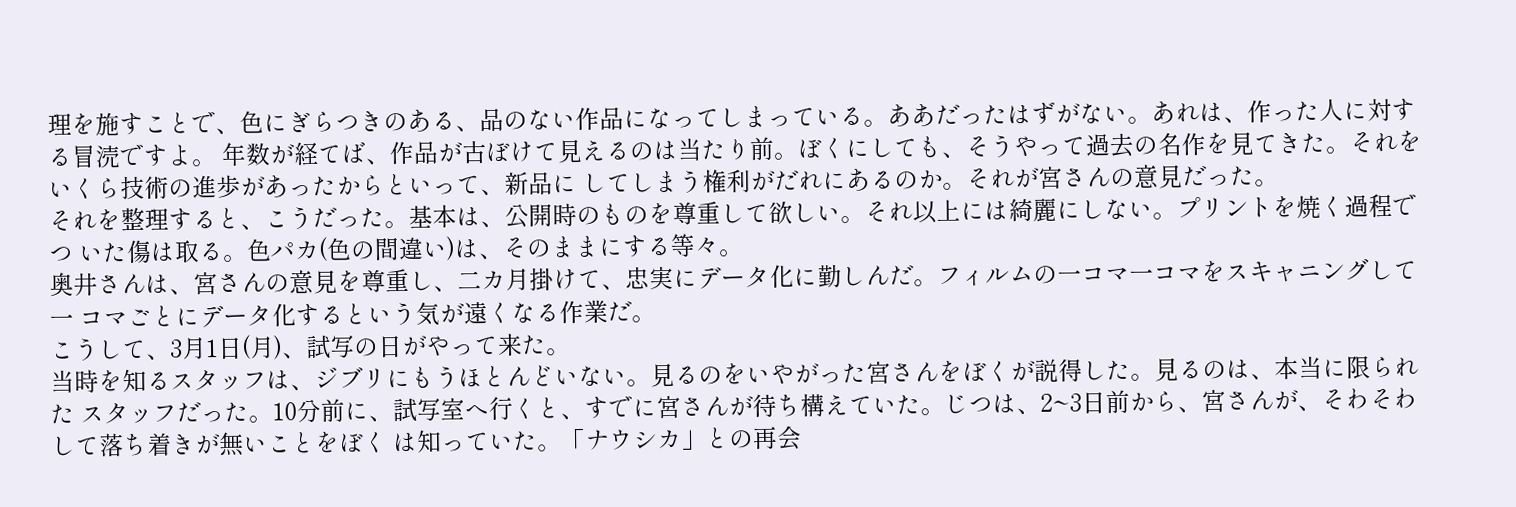理を施すことで、色にぎらつきのある、品のない作品になってしまっている。ああだったはずがない。あれは、作った人に対する冒涜ですよ。 年数が経てば、作品が古ぼけて見えるのは当たり前。ぼくにしても、そうやって過去の名作を見てきた。それをいくら技術の進歩があったからといって、新品に してしまう権利がだれにあるのか。それが宮さんの意見だった。
それを整理すると、こうだった。基本は、公開時のものを尊重して欲しい。それ以上には綺麗にしない。プリントを焼く過程でつ いた傷は取る。色パカ(色の間違い)は、そのままにする等々。
奥井さんは、宮さんの意見を尊重し、二カ月掛けて、忠実にデータ化に勤しんだ。フィルムの一コマ一コマをスキャニングして一 コマごとにデータ化するという気が遠くなる作業だ。
こうして、3月1日(月)、試写の日がやって来た。
当時を知るスタッフは、ジブリにもうほとんどいない。見るのをいやがった宮さんをぼくが説得した。見るのは、本当に限られた スタッフだった。10分前に、試写室へ行くと、すでに宮さんが待ち構えていた。じつは、2~3日前から、宮さんが、そわそわして落ち着きが無いことをぼく は知っていた。「ナウシカ」との再会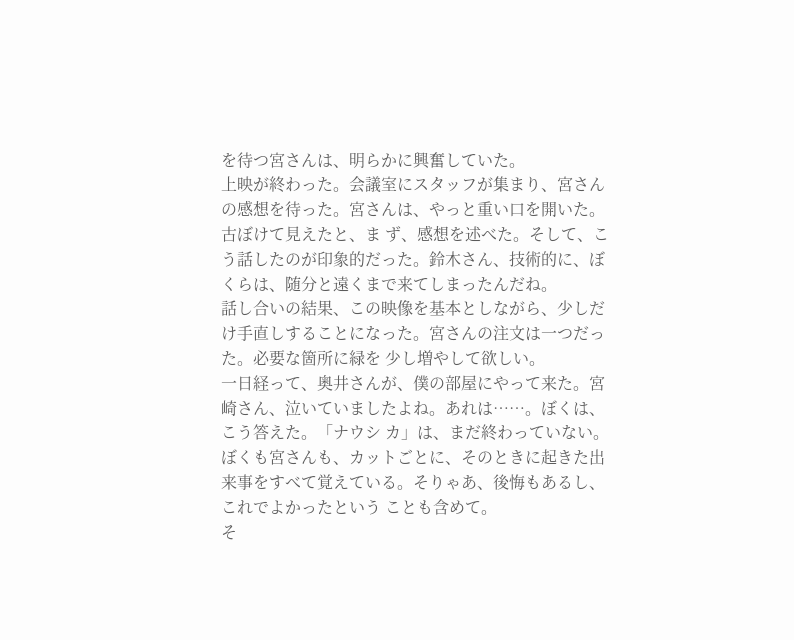を待つ宮さんは、明らかに興奮していた。
上映が終わった。会議室にスタッフが集まり、宮さんの感想を待った。宮さんは、やっと重い口を開いた。古ぼけて見えたと、ま ず、感想を述べた。そして、こう話したのが印象的だった。鈴木さん、技術的に、ぼくらは、随分と遠くまで来てしまったんだね。
話し合いの結果、この映像を基本としながら、少しだけ手直しすることになった。宮さんの注文は一つだった。必要な箇所に緑を 少し増やして欲しい。
一日経って、奥井さんが、僕の部屋にやって来た。宮崎さん、泣いていましたよね。あれは……。ぼくは、こう答えた。「ナウシ カ」は、まだ終わっていない。ぼくも宮さんも、カットごとに、そのときに起きた出来事をすべて覚えている。そりゃあ、後悔もあるし、これでよかったという ことも含めて。
そ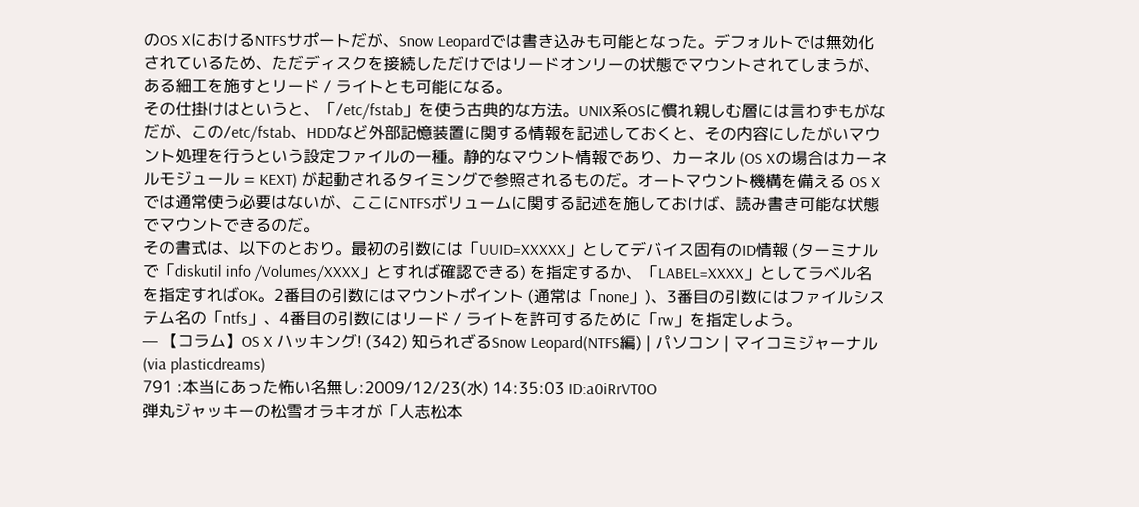のOS XにおけるNTFSサポートだが、Snow Leopardでは書き込みも可能となった。デフォルトでは無効化されているため、ただディスクを接続しただけではリードオンリーの状態でマウントされてしまうが、ある細工を施すとリード / ライトとも可能になる。
その仕掛けはというと、「/etc/fstab」を使う古典的な方法。UNIX系OSに慣れ親しむ層には言わずもがなだが、この/etc/fstab、HDDなど外部記憶装置に関する情報を記述しておくと、その内容にしたがいマウント処理を行うという設定ファイルの一種。静的なマウント情報であり、カーネル (OS Xの場合はカーネルモジュール = KEXT) が起動されるタイミングで参照されるものだ。オートマウント機構を備える OS Xでは通常使う必要はないが、ここにNTFSボリュームに関する記述を施しておけば、読み書き可能な状態でマウントできるのだ。
その書式は、以下のとおり。最初の引数には「UUID=XXXXX」としてデバイス固有のID情報 (ターミナルで「diskutil info /Volumes/XXXX」とすれば確認できる) を指定するか、「LABEL=XXXX」としてラベル名を指定すればOK。2番目の引数にはマウントポイント (通常は「none」)、3番目の引数にはファイルシステム名の「ntfs」、4番目の引数にはリード / ライトを許可するために「rw」を指定しよう。
— 【コラム】OS X ハッキング! (342) 知られざるSnow Leopard(NTFS編) | パソコン | マイコミジャーナル (via plasticdreams)
791 :本当にあった怖い名無し:2009/12/23(水) 14:35:03 ID:a0iRrVT0O
弾丸ジャッキーの松雪オラキオが「人志松本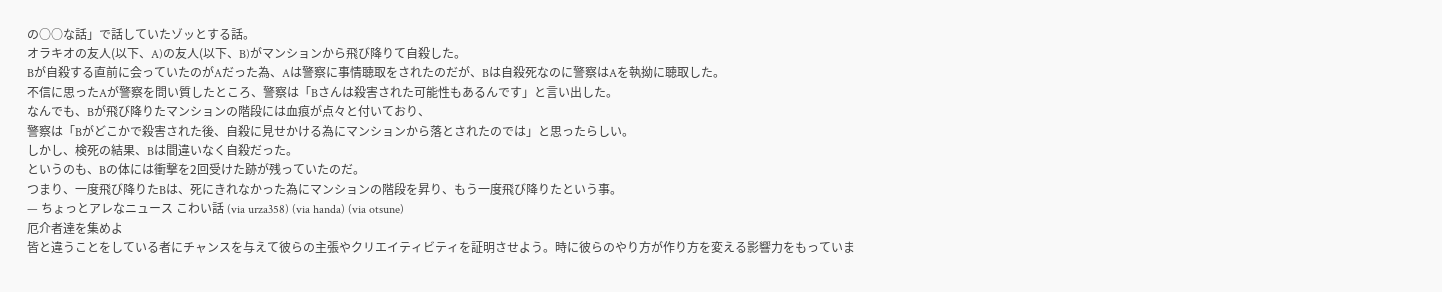の○○な話」で話していたゾッとする話。
オラキオの友人(以下、A)の友人(以下、B)がマンションから飛び降りて自殺した。
Bが自殺する直前に会っていたのがAだった為、Aは警察に事情聴取をされたのだが、Bは自殺死なのに警察はAを執拗に聴取した。
不信に思ったAが警察を問い質したところ、警察は「Bさんは殺害された可能性もあるんです」と言い出した。
なんでも、Bが飛び降りたマンションの階段には血痕が点々と付いており、
警察は「Bがどこかで殺害された後、自殺に見せかける為にマンションから落とされたのでは」と思ったらしい。
しかし、検死の結果、Bは間違いなく自殺だった。
というのも、Bの体には衝撃を2回受けた跡が残っていたのだ。
つまり、一度飛び降りたBは、死にきれなかった為にマンションの階段を昇り、もう一度飛び降りたという事。
— ちょっとアレなニュース こわい話 (via urza358) (via handa) (via otsune)
厄介者達を集めよ
皆と違うことをしている者にチャンスを与えて彼らの主張やクリエイティビティを証明させよう。時に彼らのやり方が作り方を変える影響力をもっていま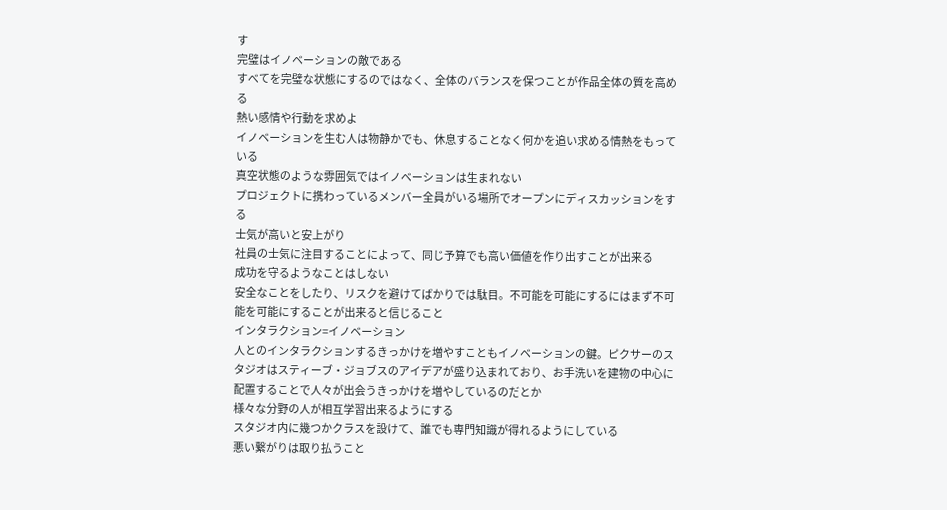す
完璧はイノベーションの敵である
すべてを完璧な状態にするのではなく、全体のバランスを保つことが作品全体の質を高める
熱い感情や行動を求めよ
イノベーションを生む人は物静かでも、休息することなく何かを追い求める情熱をもっている
真空状態のような雰囲気ではイノベーションは生まれない
プロジェクトに携わっているメンバー全員がいる場所でオープンにディスカッションをする
士気が高いと安上がり
社員の士気に注目することによって、同じ予算でも高い価値を作り出すことが出来る
成功を守るようなことはしない
安全なことをしたり、リスクを避けてばかりでは駄目。不可能を可能にするにはまず不可能を可能にすることが出来ると信じること
インタラクション=イノベーション
人とのインタラクションするきっかけを増やすこともイノベーションの鍵。ピクサーのスタジオはスティーブ・ジョブスのアイデアが盛り込まれており、お手洗いを建物の中心に配置することで人々が出会うきっかけを増やしているのだとか
様々な分野の人が相互学習出来るようにする
スタジオ内に幾つかクラスを設けて、誰でも専門知識が得れるようにしている
悪い繋がりは取り払うこと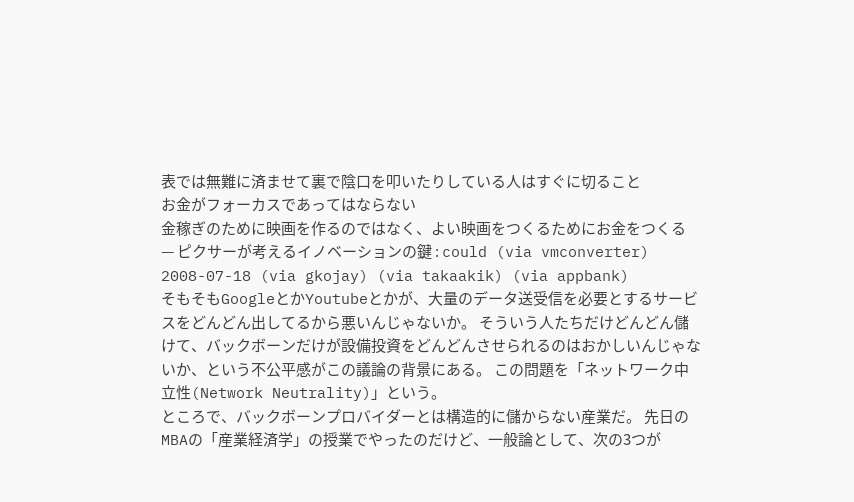表では無難に済ませて裏で陰口を叩いたりしている人はすぐに切ること
お金がフォーカスであってはならない
金稼ぎのために映画を作るのではなく、よい映画をつくるためにお金をつくる
— ピクサーが考えるイノベーションの鍵 : could (via vmconverter)
2008-07-18 (via gkojay) (via takaakik) (via appbank)
そもそもGoogleとかYoutubeとかが、大量のデータ送受信を必要とするサービスをどんどん出してるから悪いんじゃないか。 そういう人たちだけどんどん儲けて、バックボーンだけが設備投資をどんどんさせられるのはおかしいんじゃないか、という不公平感がこの議論の背景にある。 この問題を「ネットワーク中立性(Network Neutrality)」という。
ところで、バックボーンプロバイダーとは構造的に儲からない産業だ。 先日のMBAの「産業経済学」の授業でやったのだけど、一般論として、次の3つが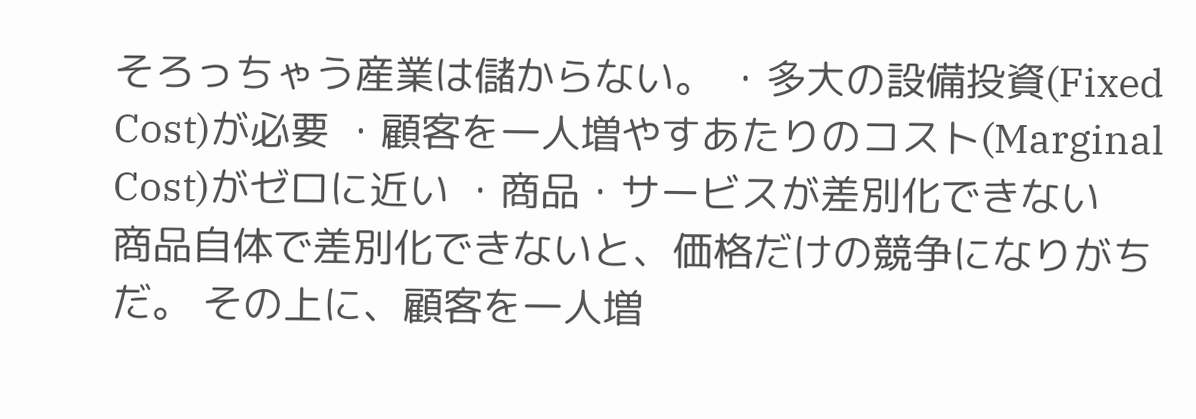そろっちゃう産業は儲からない。 ・多大の設備投資(Fixed Cost)が必要 ・顧客を一人増やすあたりのコスト(Marginal Cost)がゼロに近い ・商品・サービスが差別化できない
商品自体で差別化できないと、価格だけの競争になりがちだ。 その上に、顧客を一人増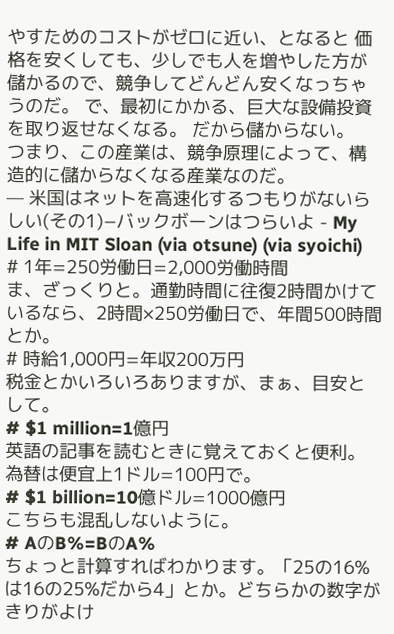やすためのコストがゼロに近い、となると 価格を安くしても、少しでも人を増やした方が儲かるので、競争してどんどん安くなっちゃうのだ。 で、最初にかかる、巨大な設備投資を取り返せなくなる。 だから儲からない。
つまり、この産業は、競争原理によって、構造的に儲からなくなる産業なのだ。
— 米国はネットを高速化するつもりがないらしい(その1)−バックボーンはつらいよ - My Life in MIT Sloan (via otsune) (via syoichi)
# 1年=250労働日=2,000労働時間
ま、ざっくりと。通勤時間に往復2時間かけているなら、2時間×250労働日で、年間500時間とか。
# 時給1,000円=年収200万円
税金とかいろいろありますが、まぁ、目安として。
# $1 million=1億円
英語の記事を読むときに覚えておくと便利。為替は便宜上1ドル=100円で。
# $1 billion=10億ドル=1000億円
こちらも混乱しないように。
# AのB%=BのA%
ちょっと計算すればわかります。「25の16%は16の25%だから4」とか。どちらかの数字がきりがよけ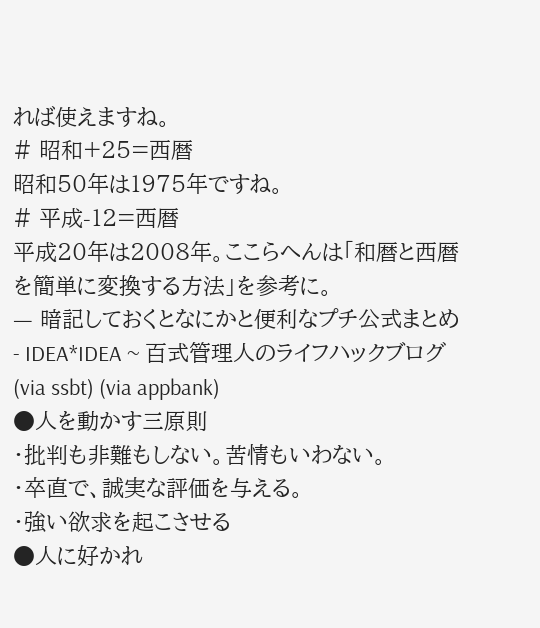れば使えますね。
# 昭和+25=西暦
昭和50年は1975年ですね。
# 平成-12=西暦
平成20年は2008年。ここらへんは「和暦と西暦を簡単に変換する方法」を参考に。
— 暗記しておくとなにかと便利なプチ公式まとめ - IDEA*IDEA ~ 百式管理人のライフハックブログ (via ssbt) (via appbank)
●人を動かす三原則
・批判も非難もしない。苦情もいわない。
・卒直で、誠実な評価を与える。
・強い欲求を起こさせる
●人に好かれ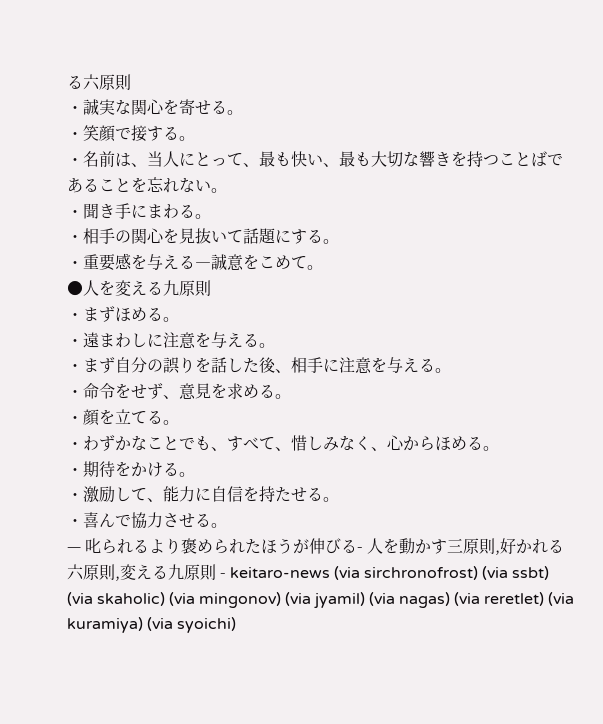る六原則
・誠実な関心を寄せる。
・笑顔で接する。
・名前は、当人にとって、最も快い、最も大切な響きを持つことばであることを忘れない。
・聞き手にまわる。
・相手の関心を見抜いて話題にする。
・重要感を与える―誠意をこめて。
●人を変える九原則
・まずほめる。
・遠まわしに注意を与える。
・まず自分の誤りを話した後、相手に注意を与える。
・命令をせず、意見を求める。
・顔を立てる。
・わずかなことでも、すべて、惜しみなく、心からほめる。
・期待をかける。
・激励して、能力に自信を持たせる。
・喜んで協力させる。
— 叱られるより褒められたほうが伸びる- 人を動かす三原則,好かれる六原則,変える九原則 - keitaro-news (via sirchronofrost) (via ssbt) (via skaholic) (via mingonov) (via jyamil) (via nagas) (via reretlet) (via kuramiya) (via syoichi)